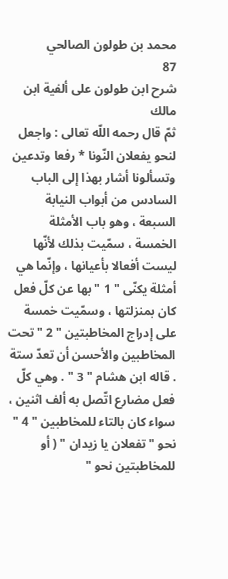محمد بن طولون الصالحي
87
شرح ابن طولون على ألفية ابن مالك
ثمّ قال رحمه اللّه تعالى : واجعل لنحو يفعلان النّونا * رفعا وتدعين وتسألونا أشار بهذا إلى الباب السادس من أبواب النيابة السبعة ، وهو باب الأمثلة الخمسة ، سمّيت بذلك لأنّها ليست أفعالا بأعيانها ، وإنّما هي أمثلة يكنّى " 1 " بها عن كلّ فعل كان بمنزلتها ، وسمّيت خمسة على إدراج المخاطبتين " 2 " تحت المخاطبين والأحسن أن تعدّ ستة . قاله ابن هشام " 3 " . وهي كلّ فعل مضارع اتّصل به ألف اثنين ، سواء كان بالتاء للمخاطبين " 4 " نحو " تفعلان يا زيدان " ( أو للمخاطبتين نحو "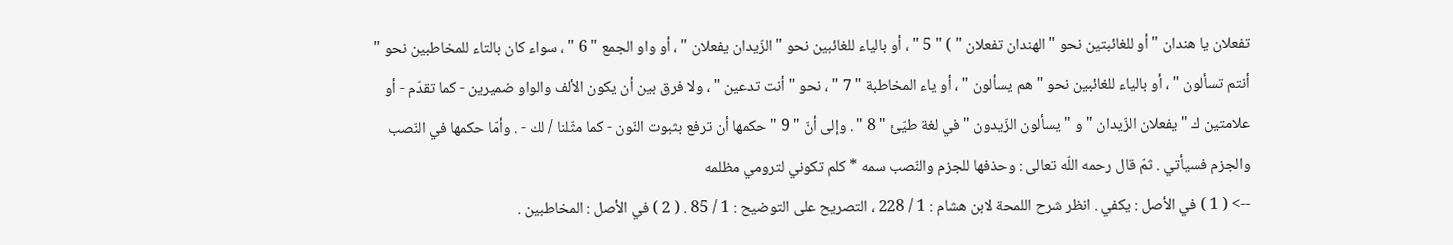تفعلان يا هندان " أو للغائبتين نحو " الهندان تفعلان " ) " 5 " ، أو بالياء للغائبين نحو " الزّيدان يفعلان " ، أو واو الجمع " 6 " ، سواء كان بالتاء للمخاطبين نحو " أنتم تسألون " ، أو بالياء للغائبين نحو " هم يسألون " ، أو ياء المخاطبة " 7 " ، نحو " أنت تدعين " ، ولا فرق بين أن يكون الألف والواو ضميرين - كما تقدّم - أو علامتين ك " يفعلان الزّيدان " و " يسألون الزّيدون " في لغة طيّئ " 8 " . وإلى أنّ " 9 " حكمها أن ترفع بثبوت النّون - كما مثّلنا / لك - . وأمّا حكمها في النّصب والجزم فسيأتي . ثمّ قال رحمه اللّه تعالى : وحذفها للجزم والنّصب سمه * كلم تكوني لترومي مظلمه
--> ( 1 ) في الأصل : يكفي . انظر شرح اللمحة لابن هشام : 1 / 228 ، التصريح على التوضيح : 1 / 85 . ( 2 ) في الأصل : المخاطبين .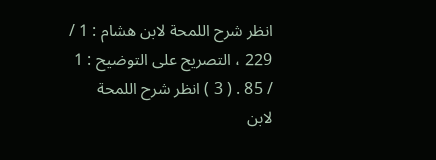انظر شرح اللمحة لابن هشام : 1 / 229 ، التصريح على التوضيح : 1 / 85 . ( 3 ) انظر شرح اللمحة لابن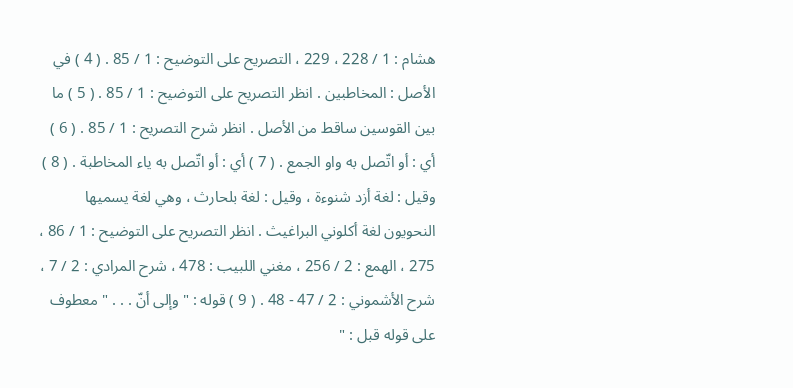هشام : 1 / 228 ، 229 ، التصريح على التوضيح : 1 / 85 . ( 4 ) في الأصل : المخاطبين . انظر التصريح على التوضيح : 1 / 85 . ( 5 ) ما بين القوسين ساقط من الأصل . انظر شرح التصريح : 1 / 85 . ( 6 ) أي : أو اتّصل به واو الجمع . ( 7 ) أي : أو اتّصل به ياء المخاطبة . ( 8 ) وقيل : لغة أزد شنوءة ، وقيل : لغة بلحارث ، وهي لغة يسميها النحويون لغة أكلوني البراغيث . انظر التصريح على التوضيح : 1 / 86 ، 275 ، الهمع : 2 / 256 ، مغني اللبيب : 478 ، شرح المرادي : 2 / 7 ، شرح الأشموني : 2 / 47 - 48 . ( 9 ) قوله : " وإلى أنّ . . . " معطوف على قوله قبل : "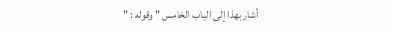أشار بهذا إلى الباب الخامس " وقوله : "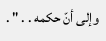وإلى أنّ حكمه . . " .